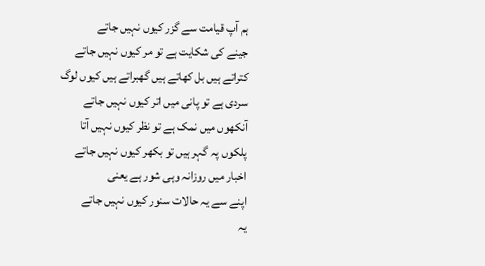ہم آپ قیامت سے گزر کیوں نہیں جاتے
جینے کی شکایت ہے تو مر کیوں نہیں جاتے
کتراتے ہیں بل کھاتے ہیں گھبراتے ہیں کیوں لوگ
سردی ہے تو پانی میں اتر کیوں نہیں جاتے
آنکھوں میں نمک ہے تو نظر کیوں نہیں آتا
پلکوں پہ گہر ہیں تو بکھر کیوں نہیں جاتے
اخبار میں روزانہ وہی شور ہے یعنی
اپنے سے یہ حالات سنور کیوں نہیں جاتے
یہ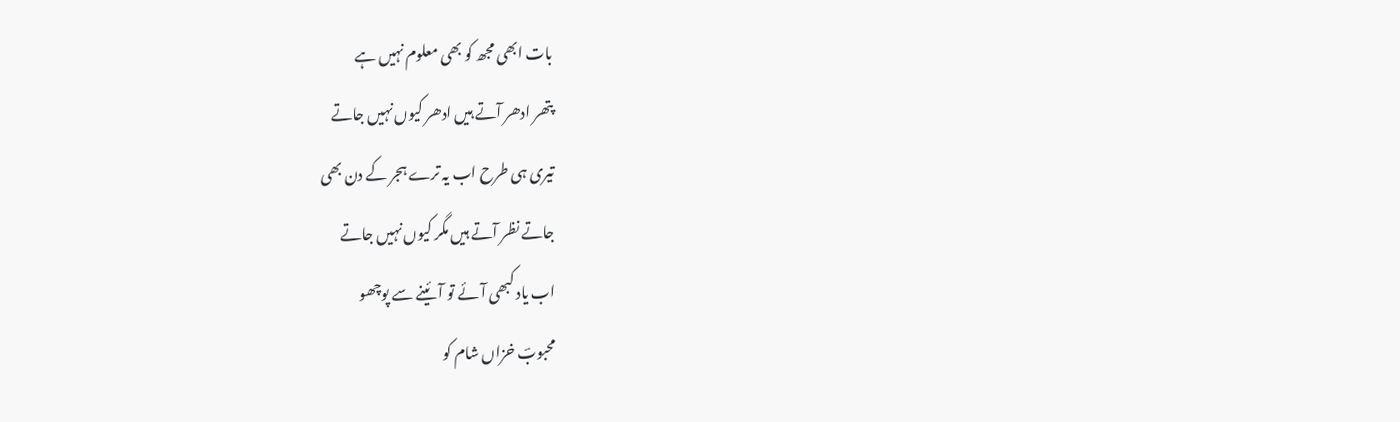بات ابھی مجھ کو بھی معلوم نہیں ہے
پتھر ادھر آتے ہیں ادھر کیوں نہیں جاتے
تیری ہی طرح اب یہ ترے ہجر کے دن بھی
جاتے نظر آتے ہیں مگر کیوں نہیں جاتے
اب یاد کبھی آئے تو آئینے سے پوچھو
محبوبؔ خزاں شام کو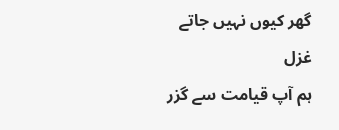گھر کیوں نہیں جاتے
غزل
ہم آپ قیامت سے گزر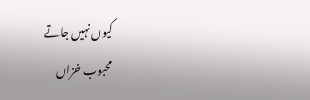کیوں نہیں جاتے
محبوب خزاں